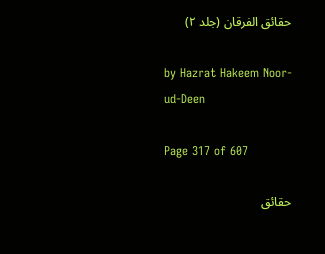حقائق الفرقان (جلد ۲)

by Hazrat Hakeem Noor-ud-Deen

Page 317 of 607

حقائق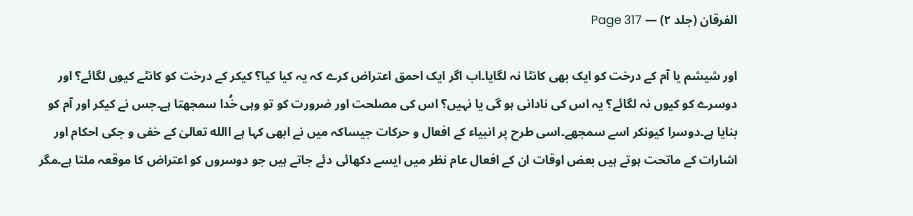الفرقان (جلد ۲) — Page 317

اور شیشم یا آم کے درخت کو ایک بھی کانٹا نہ لگایا۔اب اگر ایک احمق اعتراض کرے کہ یہ کیا کیا؟ کیکر کے درخت کو کانٹے کیوں لگائے؟ اور دوسرے کو کیوں نہ لگائے؟ یہ اس کی نادانی ہو گی یا نہیں؟ اس کی مصلحت اور ضرورت کو تو وہی خُدا سمجھتا ہے۔جس نے کیکر اور آم کو بنایا ہے۔دوسرا کیونکر اسے سمجھے۔اسی طرح پر انبیاء کے افعال و حرکات جیساکہ میں نے ابھی کہا ہے االله تعالیٰ کے خفی و جکی احکام اور اشارات کے ماتحت ہوتے ہیں بعض اوقات ان کے افعال عام نظر میں ایسے دکھائی دئے جاتے ہیں جو دوسروں کو اعتراض کا موقعہ ملتا ہے۔مگر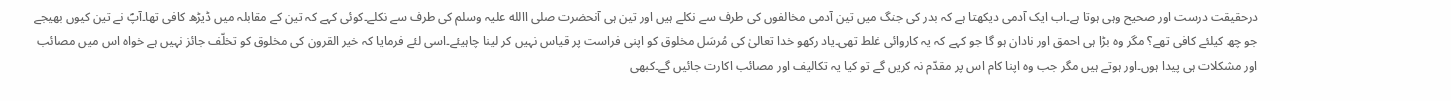درحقیقت درست اور صحیح وہی ہوتا ہے۔اب ایک آدمی دیکھتا ہے کہ بدر کی جنگ میں تین آدمی مخالفوں کی طرف سے نکلے ہیں اور تین ہی آنحضرت صلی االله علیہ وسلم کی طرف سے نکلے۔کوئی کہے کہ تین کے مقابلہ میں ڈیڑھ کافی تھا۔آپؐ نے تین کیوں بھیجے جو چھ کیلئے کافی تھے؟ مگر وہ بڑا ہی احمق اور نادان ہو گا جو کہے کہ یہ کاروائی غلط تھی۔یاد رکھو خدا تعالیٰ کی مُرسَل مخلوق کو اپنی فراست پر قیاس نہیں کر لینا چاہیئے۔اسی لئے فرمایا کہ خیر القرون کی مخلوق کو تخلّف جائز نہیں ہے خواہ اس میں مصائب اور مشکلات ہی پیدا ہوں۔اور ہوتے ہیں مگر جب وہ اپنا کام اس پر مقدّم نہ کریں گے تو کیا یہ تکالیف اور مصائب اکارت جائیں گے۔کبھی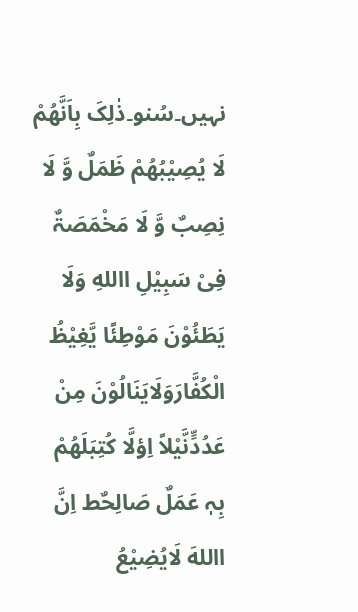نہیں۔سُنو۔ذٰلِکَ بِاَنَّھُمْ لَا یُصِیْبُھُمْ ظَمَلٌ وَّ لَا نِصِبٌ وَّ لَا مَخْمَصَۃٌ فِیْ سَبِیْلِ االلهِ وَلَا یَطَئُوْنَ مَوْطِئًا یَّغِیْظُ الْکُفَّارَوَلَایَنَالُوْنَ مِنْ عَدُدٍّنَّیْلاً اِؤلَّا کُتِبَلَھُمْ بِہٖ عَمَلٌ صَالِحٌط اِنَّ االلهَ لَایُضِیْعُ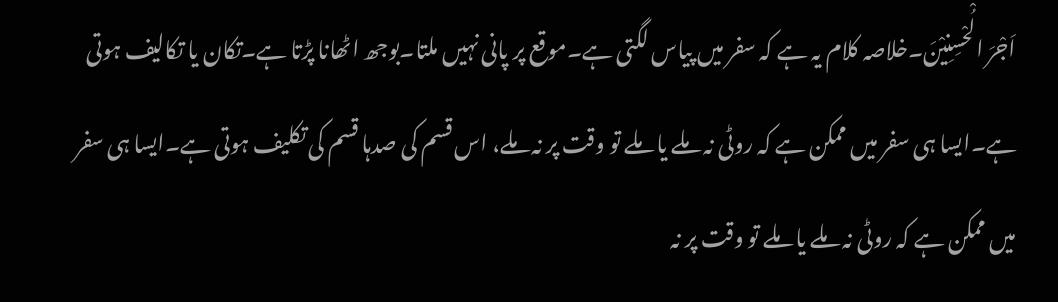اَجْرَ الُْحْسِنِیْنَ۔خلاصہ کلام یہ ہے کہ سفر میں پیاس لگتی ہے۔موقع پر پانی نہیں ملتا۔بوجھ اٹھانا پڑتا ہے۔تکان یا تکالیف ہوتی ہے۔ایسا ہی سفر میں ممکن ہے کہ روٹی نہ ملے یا ملے تو وقت پر نہ ملے، اس قسم کی صدہا قسم کی تکلیف ہوتی ہے۔ایسا ہی سفر میں ممکن ہے کہ روٹی نہ ملے یا ملے تو وقت پر نہ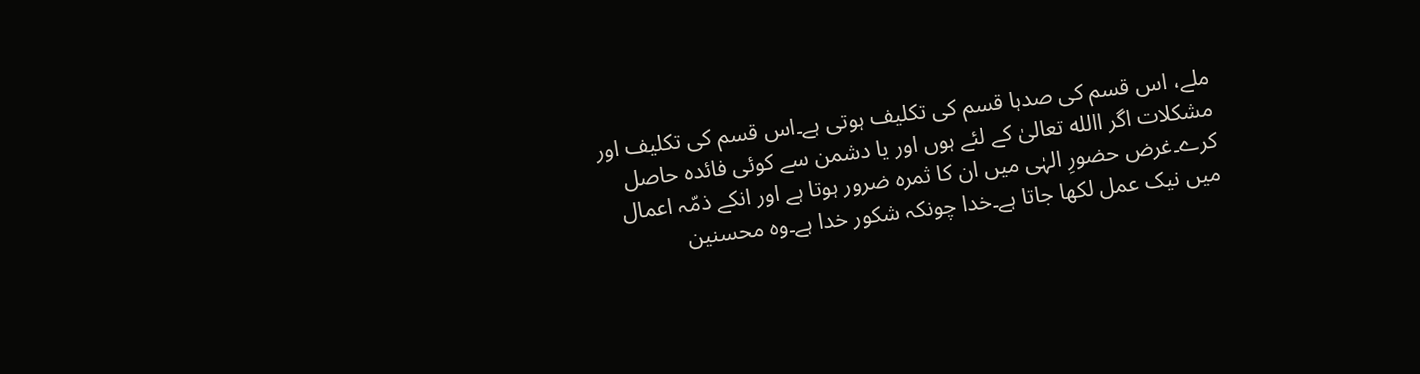ملے، اس قسم کی صدہا قسم کی تکلیف ہوتی ہے۔اس قسم کی تکلیف اور مشکلات اگر االله تعالیٰ کے لئے ہوں اور یا دشمن سے کوئی فائدہ حاصل کرے۔غرض حضورِ الہٰی میں ان کا ثمرہ ضرور ہوتا ہے اور انکے ذمّہ اعمال میں نیک عمل لکھا جاتا ہے۔خدا چونکہ شکور خدا ہے۔وہ محسنین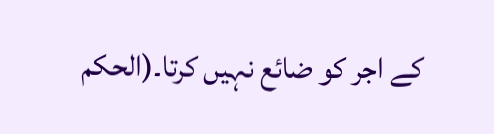کے اجر کو ضائع نہیں کرتا۔(الحکم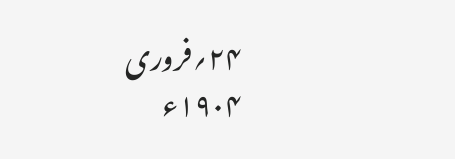۲۴؍فروری ۱۹۰۴ء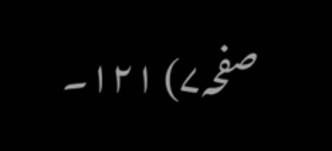صفحہ۷) ۱۲۱۔